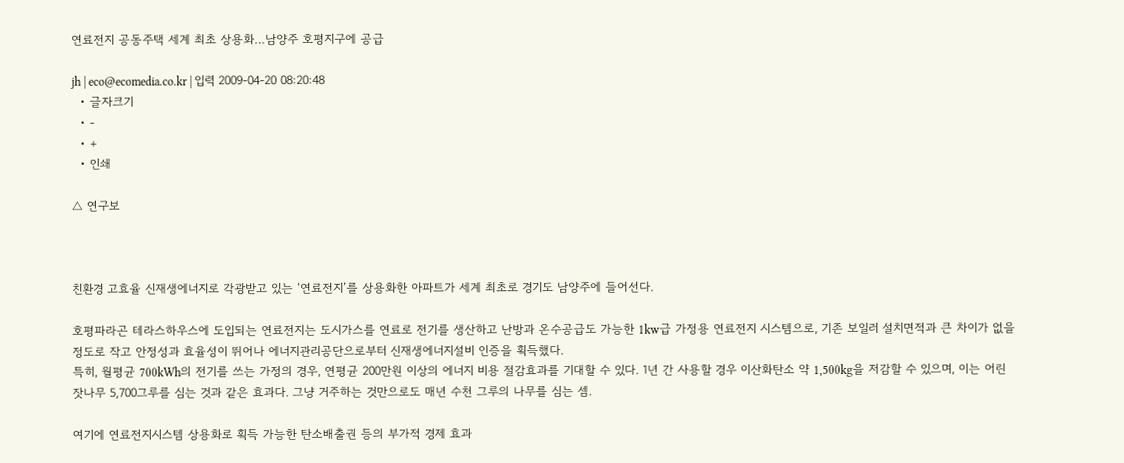연료전지 공동주택 세계 최초 상용화…남양주 호평지구에 공급

jh | eco@ecomedia.co.kr | 입력 2009-04-20 08:20:48
  • 글자크기
  • -
  • +
  • 인쇄

△ 연구보



친환경 고효율 신재생에너지로 각광받고 있는 ‘연료전지’를 상용화한 아파트가 세계 최초로 경기도 남양주에 들어선다.

호평파라곤 테라스하우스에 도입되는 연료전지는 도시가스를 연료로 전기를 생산하고 난방과 온수공급도 가능한 1kw급 가정용 연료전지 시스템으로, 기존 보일러 설치면적과 큰 차이가 없을 정도로 작고 안정성과 효율성이 뛰어나 에너지관리공단으로부터 신재생에너지설비 인증을 획득했다.
특히, 월평균 700kWh의 전기를 쓰는 가정의 경우, 연평균 200만원 이상의 에너지 비용 절감효과를 기대할 수 있다. 1년 간 사용할 경우 이산화탄소 약 1,500kg을 저감할 수 있으며, 이는 어린 잣나무 5,700그루를 심는 것과 같은 효과다. 그냥 거주하는 것만으로도 매년 수천 그루의 나무를 심는 셈.

여기에 연료전지시스템 상용화로 획득 가능한 탄소배출권 등의 부가적 경제 효과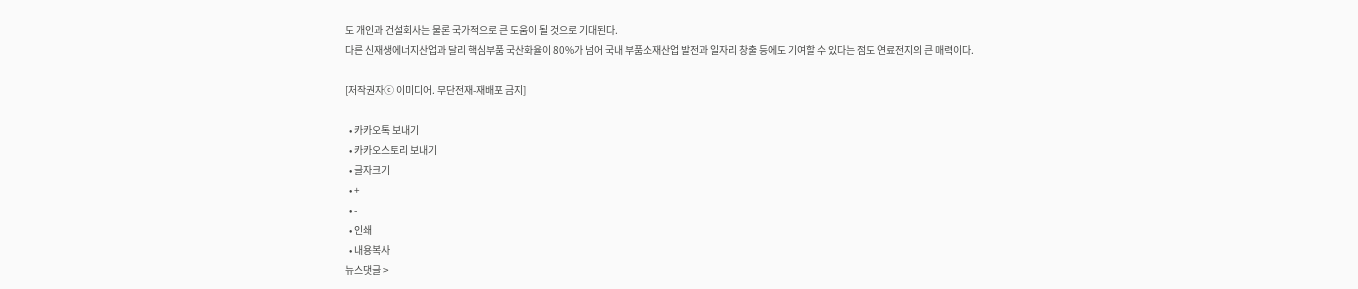도 개인과 건설회사는 물론 국가적으로 큰 도움이 될 것으로 기대된다.
다른 신재생에너지산업과 달리 핵심부품 국산화율이 80%가 넘어 국내 부품소재산업 발전과 일자리 창출 등에도 기여할 수 있다는 점도 연료전지의 큰 매력이다.

[저작권자ⓒ 이미디어. 무단전재-재배포 금지]

  • 카카오톡 보내기
  • 카카오스토리 보내기
  • 글자크기
  • +
  • -
  • 인쇄
  • 내용복사
뉴스댓글 >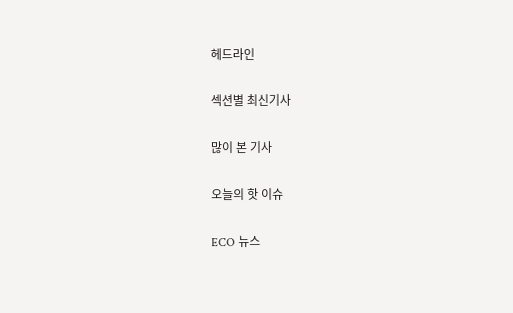헤드라인

섹션별 최신기사

많이 본 기사

오늘의 핫 이슈

ECO 뉴스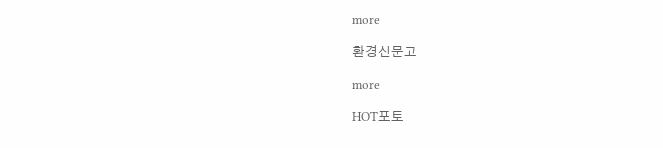more

환경신문고

more

HOT포토